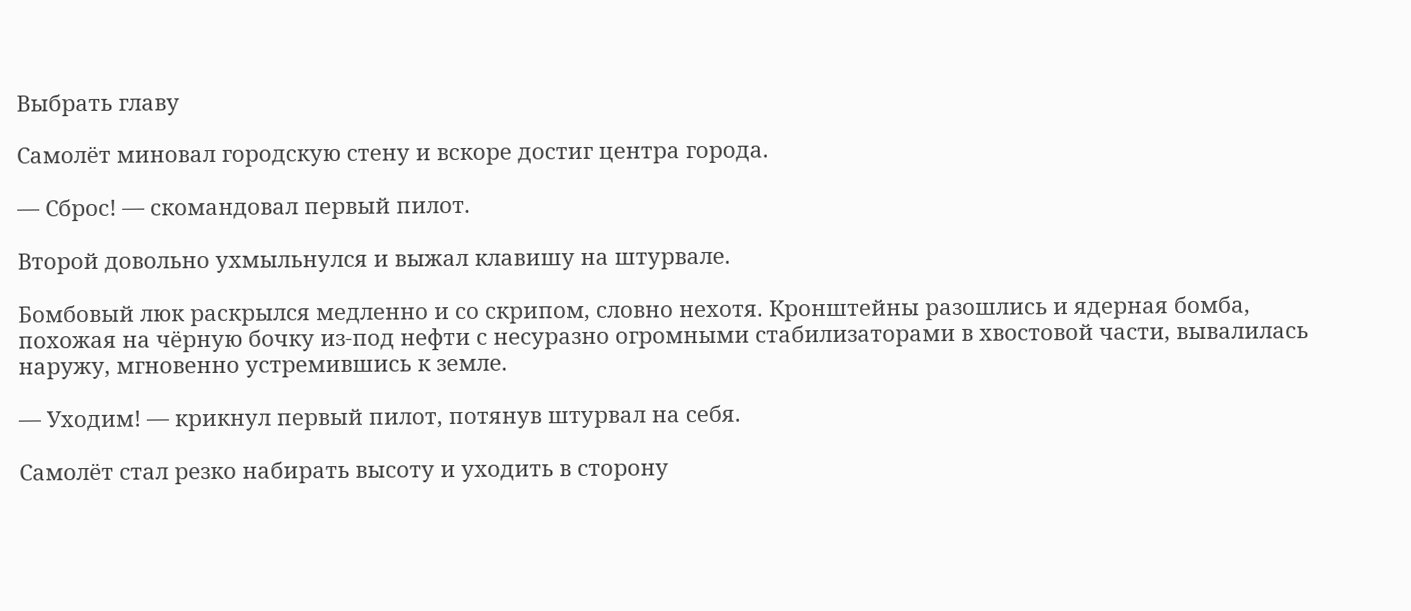Выбрать главу

Самолёт миновал городскую стену и вскоре достиг центра города.

— Сброс! — скомандовал первый пилот.

Второй довольно ухмыльнулся и выжал клавишу на штурвале.

Бомбовый люк раскрылся медленно и со скрипом, словно нехотя. Кронштейны разошлись и ядерная бомба, похожая на чёрную бочку из-под нефти с несуразно огромными стабилизаторами в хвостовой части, вывалилась наружу, мгновенно устремившись к земле.

— Уходим! — крикнул первый пилот, потянув штурвал на себя.

Самолёт стал резко набирать высоту и уходить в сторону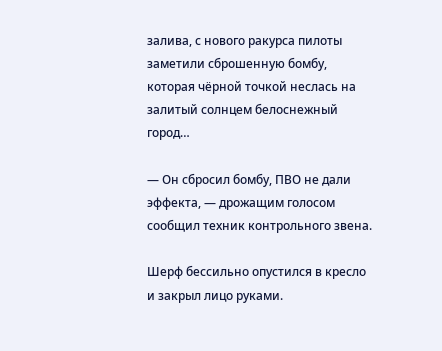залива, с нового ракурса пилоты заметили сброшенную бомбу, которая чёрной точкой неслась на залитый солнцем белоснежный город…

— Он сбросил бомбу, ПВО не дали эффекта, — дрожащим голосом сообщил техник контрольного звена.

Шерф бессильно опустился в кресло и закрыл лицо руками.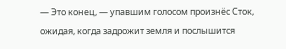— Это конец, — упавшим голосом произнёс Сток, ожидая, когда задрожит земля и послышится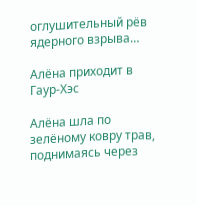оглушительный рёв ядерного взрыва…

Алёна приходит в Гаур-Хэс

Алёна шла по зелёному ковру трав, поднимаясь через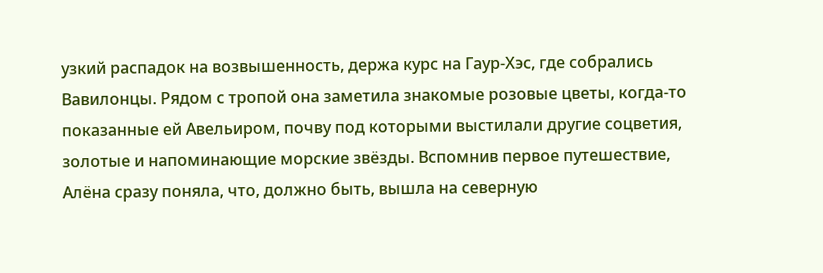узкий распадок на возвышенность, держа курс на Гаур-Хэс, где собрались Вавилонцы. Рядом с тропой она заметила знакомые розовые цветы, когда-то показанные ей Авельиром, почву под которыми выстилали другие соцветия, золотые и напоминающие морские звёзды. Вспомнив первое путешествие, Алёна сразу поняла, что, должно быть, вышла на северную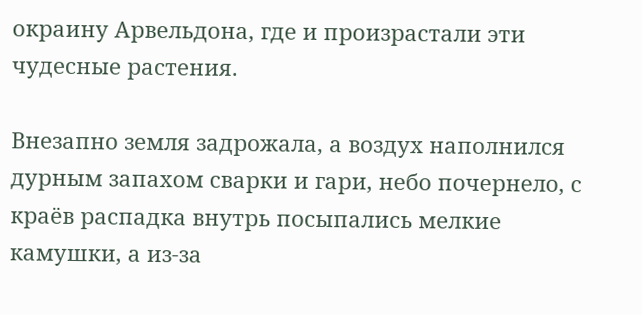окраину Арвельдона, где и произрастали эти чудесные растения.

Внезапно земля задрожала, а воздух наполнился дурным запахом сварки и гари, небо почернело, с краёв распадка внутрь посыпались мелкие камушки, а из-за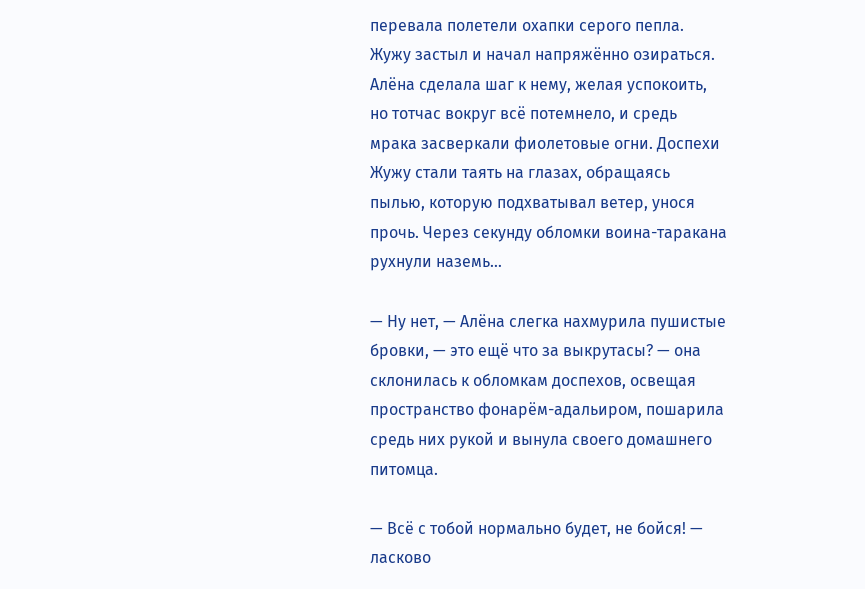перевала полетели охапки серого пепла. Жужу застыл и начал напряжённо озираться. Алёна сделала шаг к нему, желая успокоить, но тотчас вокруг всё потемнело, и средь мрака засверкали фиолетовые огни. Доспехи Жужу стали таять на глазах, обращаясь пылью, которую подхватывал ветер, унося прочь. Через секунду обломки воина-таракана рухнули наземь…

— Ну нет, — Алёна слегка нахмурила пушистые бровки, — это ещё что за выкрутасы? — она склонилась к обломкам доспехов, освещая пространство фонарём-адальиром, пошарила средь них рукой и вынула своего домашнего питомца.

— Всё с тобой нормально будет, не бойся! — ласково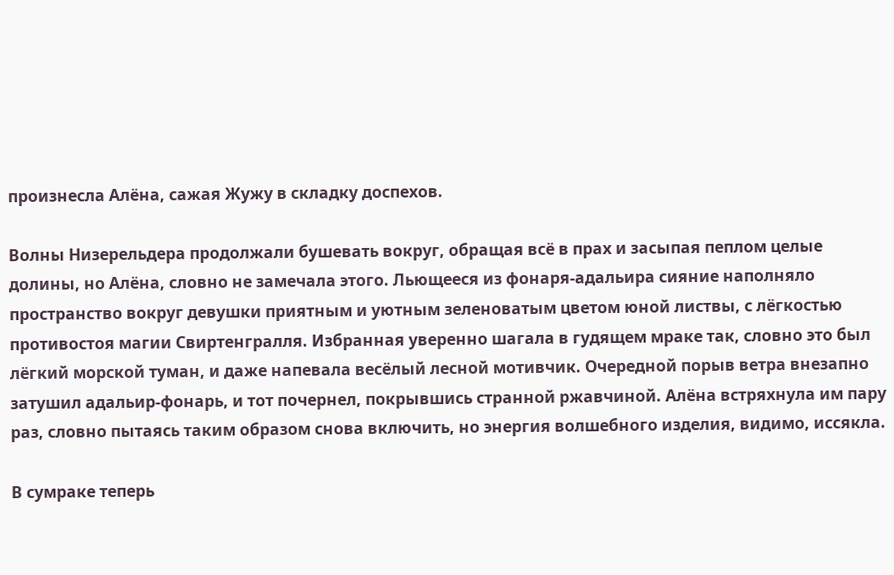произнесла Алёна, сажая Жужу в складку доспехов.

Волны Низерельдера продолжали бушевать вокруг, обращая всё в прах и засыпая пеплом целые долины, но Алёна, словно не замечала этого. Льющееся из фонаря-адальира сияние наполняло пространство вокруг девушки приятным и уютным зеленоватым цветом юной листвы, с лёгкостью противостоя магии Свиртенгралля. Избранная уверенно шагала в гудящем мраке так, словно это был лёгкий морской туман, и даже напевала весёлый лесной мотивчик. Очередной порыв ветра внезапно затушил адальир-фонарь, и тот почернел, покрывшись странной ржавчиной. Алёна встряхнула им пару раз, словно пытаясь таким образом снова включить, но энергия волшебного изделия, видимо, иссякла.

В сумраке теперь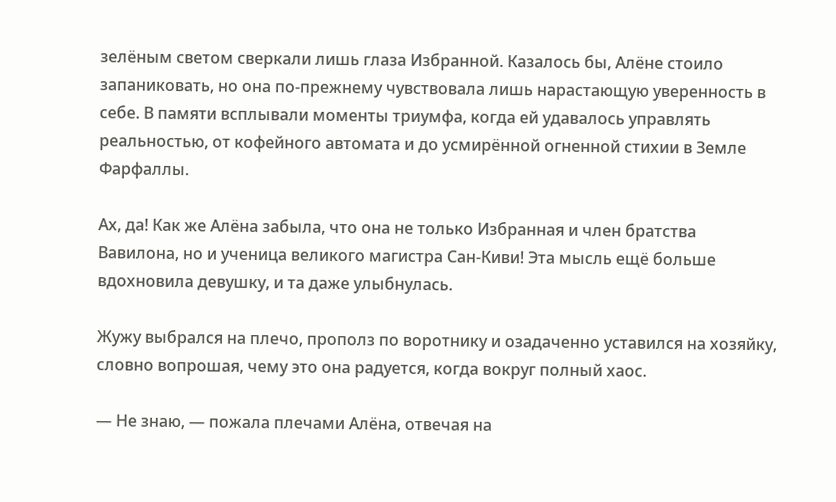зелёным светом сверкали лишь глаза Избранной. Казалось бы, Алёне стоило запаниковать, но она по-прежнему чувствовала лишь нарастающую уверенность в себе. В памяти всплывали моменты триумфа, когда ей удавалось управлять реальностью, от кофейного автомата и до усмирённой огненной стихии в Земле Фарфаллы.

Ах, да! Как же Алёна забыла, что она не только Избранная и член братства Вавилона, но и ученица великого магистра Сан-Киви! Эта мысль ещё больше вдохновила девушку, и та даже улыбнулась.

Жужу выбрался на плечо, прополз по воротнику и озадаченно уставился на хозяйку, словно вопрошая, чему это она радуется, когда вокруг полный хаос.

— Не знаю, — пожала плечами Алёна, отвечая на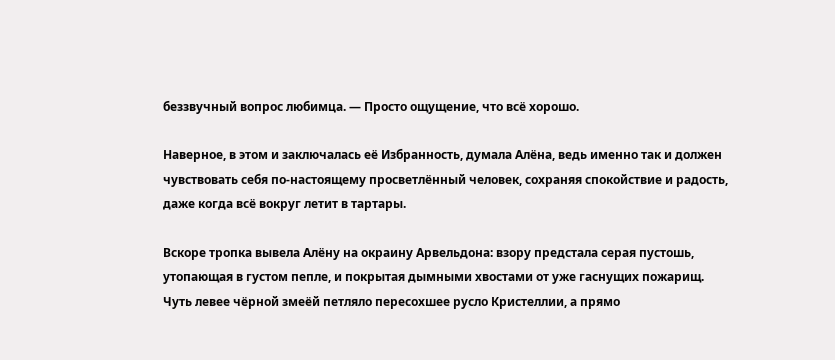беззвучный вопрос любимца. — Просто ощущение, что всё хорошо.

Наверное, в этом и заключалась её Избранность, думала Алёна, ведь именно так и должен чувствовать себя по-настоящему просветлённый человек, сохраняя спокойствие и радость, даже когда всё вокруг летит в тартары.

Вскоре тропка вывела Алёну на окраину Арвельдона: взору предстала серая пустошь, утопающая в густом пепле, и покрытая дымными хвостами от уже гаснущих пожарищ. Чуть левее чёрной змеёй петляло пересохшее русло Кристеллии, а прямо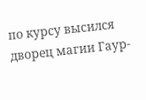по курсу высился дворец магии Гаур-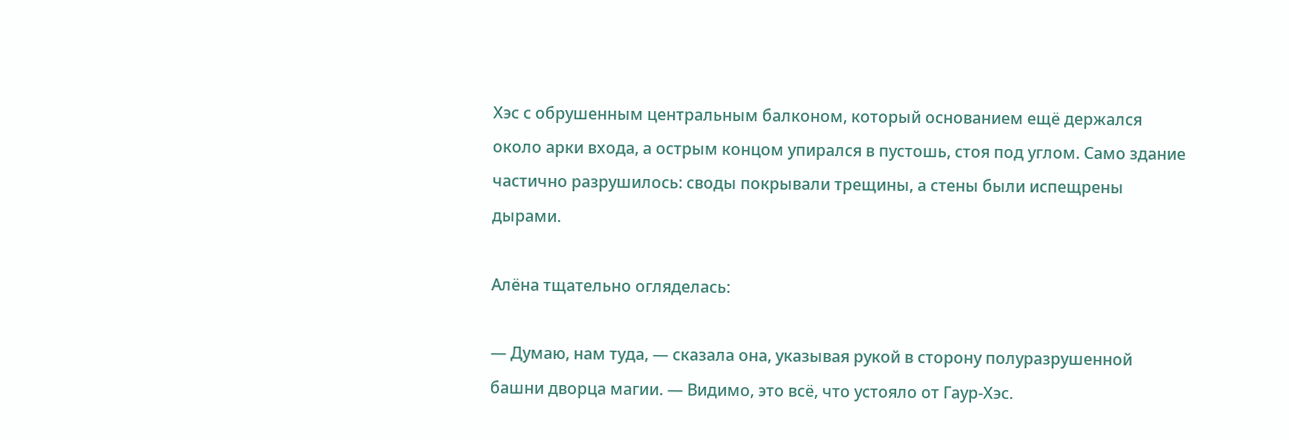Хэс с обрушенным центральным балконом, который основанием ещё держался около арки входа, а острым концом упирался в пустошь, стоя под углом. Само здание частично разрушилось: своды покрывали трещины, а стены были испещрены дырами.

Алёна тщательно огляделась:

— Думаю, нам туда, — сказала она, указывая рукой в сторону полуразрушенной башни дворца магии. — Видимо, это всё, что устояло от Гаур-Хэс.